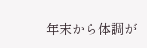年末から体調が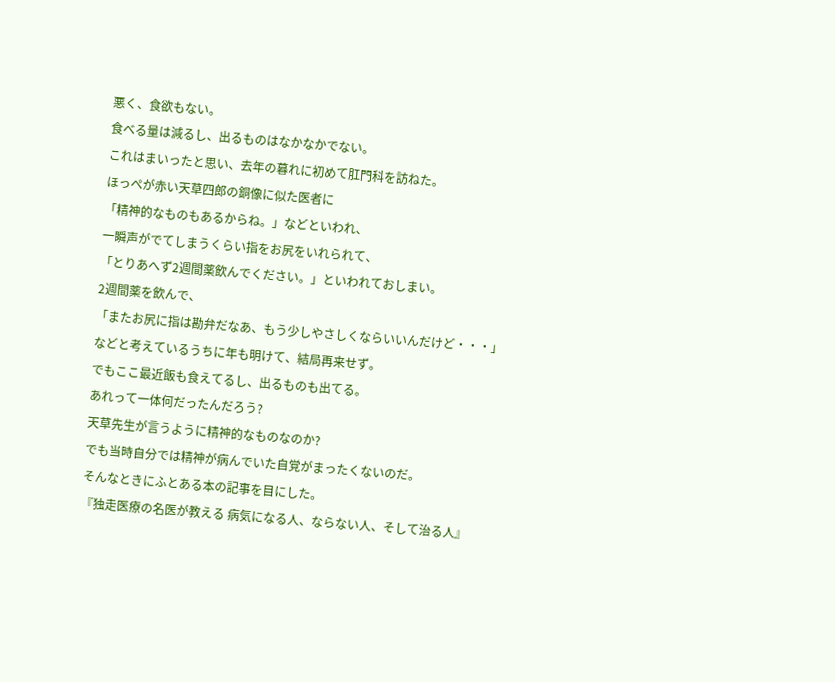悪く、食欲もない。
食べる量は減るし、出るものはなかなかでない。
これはまいったと思い、去年の暮れに初めて肛門科を訪ねた。
ほっぺが赤い天草四郎の銅像に似た医者に
「精神的なものもあるからね。」などといわれ、
一瞬声がでてしまうくらい指をお尻をいれられて、
「とりあへず2週間薬飲んでください。」といわれておしまい。
2週間薬を飲んで、
「またお尻に指は勘弁だなあ、もう少しやさしくならいいんだけど・・・」
などと考えているうちに年も明けて、結局再来せず。
でもここ最近飯も食えてるし、出るものも出てる。
あれって一体何だったんだろう?
天草先生が言うように精神的なものなのか?
でも当時自分では精神が病んでいた自覚がまったくないのだ。
そんなときにふとある本の記事を目にした。
『独走医療の名医が教える 病気になる人、ならない人、そして治る人』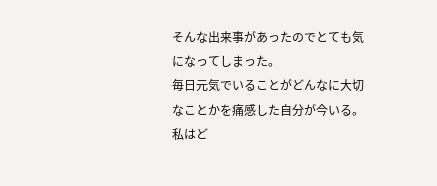そんな出来事があったのでとても気になってしまった。
毎日元気でいることがどんなに大切なことかを痛感した自分が今いる。
私はど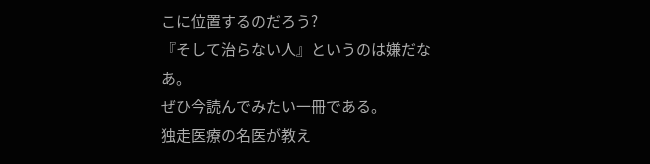こに位置するのだろう?
『そして治らない人』というのは嫌だなあ。
ぜひ今読んでみたい一冊である。
独走医療の名医が教え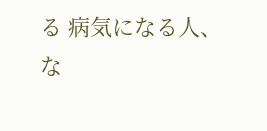る 病気になる人、な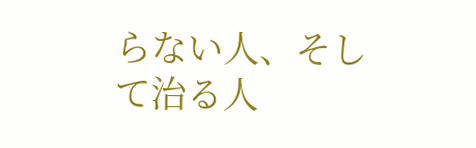らない人、そして治る人